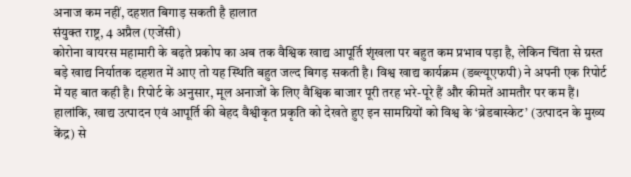अनाज कम नहीं, दहशत बिगाड़ सकती है हालात
संयुक्त राष्ट्र, 4 अप्रैल (एजेंसी)
कोरोना वायरस महामारी के बढ़ते प्रकोप का अब तक वैश्विक खाद्य आपूर्ति शृंखला पर बहुत कम प्रभाव पड़ा है, लेकिन चिंता से ग्रस्त बड़े खाद्य निर्यातक दहशत में आए तो यह स्थिति बहुत जल्द बिगड़ सकती है। विश्व खाद्य कार्यक्रम (डब्ल्यूएफपी) ने अपनी एक रिपोर्ट में यह बात कही है। रिपोर्ट के अनुसार, मूल अनाजों के लिए वैश्विक बाजार पूरी तरह भरे-पूरे हैं और कीमतें आमतौर पर कम हैं। हालांकि, खाद्य उत्पादन एवं आपूर्ति की बेहद वैश्वीकृत प्रकृति को देखते हुए इन सामग्रियों को विश्व के ‘ब्रेडबास्केट’ (उत्पादन के मुख्य केंद्र) से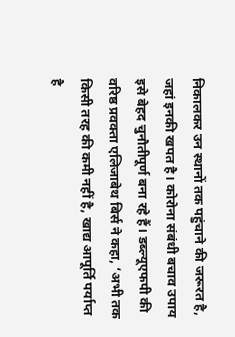निकालकर उन स्थानों तक पहुंचाने की जरूरत है, जहां इनकी खपत है। कोरोना संबंधी बचाव उपाय इसे बेहद चुनौतीपूर्ण बना रहे हैं। डब्ल्यूएफपी की वरिष्ठ प्रवक्ता एलिजाबेथ बिर्स ने कहा, ‘अभी तक किसी तरह की कमी नहीं है, खाद्य आपूर्ति पर्याप्त है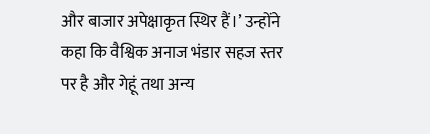और बाजार अपेक्षाकृत स्थिर हैं।’ उन्होंने कहा कि वैश्विक अनाज भंडार सहज स्तर पर है और गेहूं तथा अन्य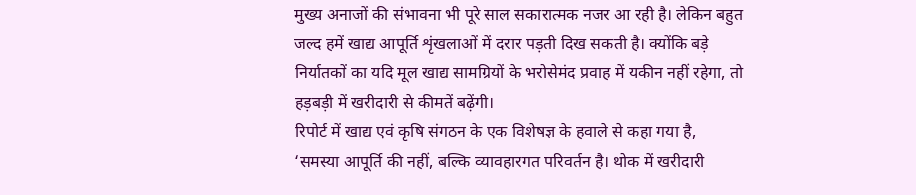मुख्य अनाजों की संभावना भी पूरे साल सकारात्मक नजर आ रही है। लेकिन बहुत जल्द हमें खाद्य आपूर्ति शृंखलाओं में दरार पड़ती दिख सकती है। क्योंकि बड़े निर्यातकों का यदि मूल खाद्य सामग्रियों के भरोसेमंद प्रवाह में यकीन नहीं रहेगा, तो हड़बड़ी में खरीदारी से कीमतें बढ़ेंगी।
रिपोर्ट में खाद्य एवं कृषि संगठन के एक विशेषज्ञ के हवाले से कहा गया है, ‘समस्या आपूर्ति की नहीं, बल्कि व्यावहारगत परिवर्तन है। थोक में खरीदारी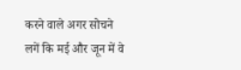करने वाले अगर सोचने लगें कि मई और जून में वे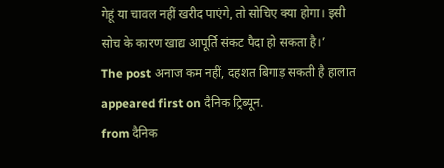गेहूं या चावल नहीं खरीद पाएंगे, तो सोचिए क्या होगा। इसी सोच के कारण खाद्य आपूर्ति संकट पैदा हो सकता है।’
The post अनाज कम नहीं, दहशत बिगाड़ सकती है हालात appeared first on दैनिक ट्रिब्यून.
from दैनिक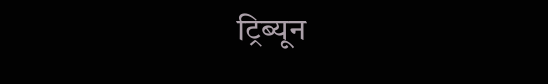ट्रिब्यून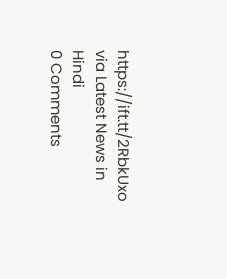https://ift.tt/2RbkUxo
via Latest News in Hindi
0 Comments